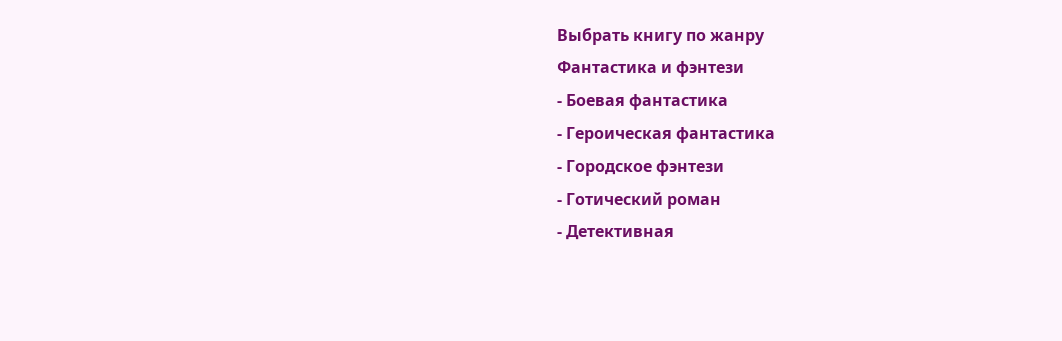Выбрать книгу по жанру
Фантастика и фэнтези
- Боевая фантастика
- Героическая фантастика
- Городское фэнтези
- Готический роман
- Детективная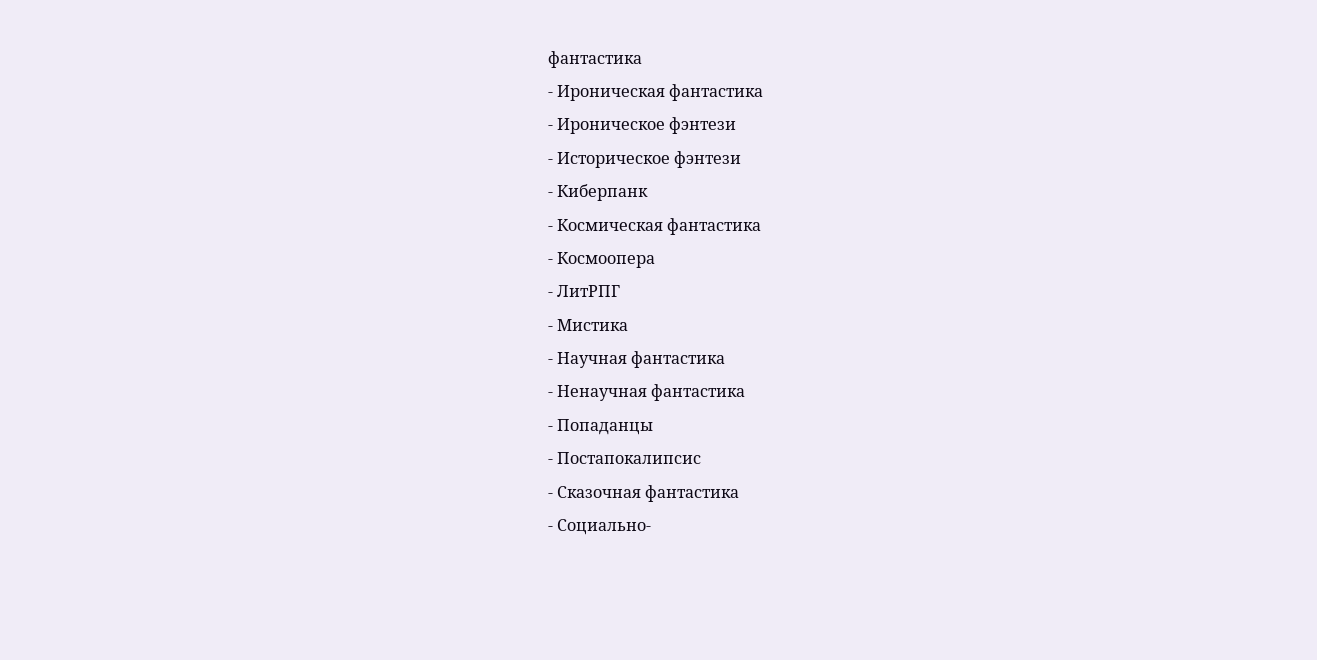фантастика
- Ироническая фантастика
- Ироническое фэнтези
- Историческое фэнтези
- Киберпанк
- Космическая фантастика
- Космоопера
- ЛитРПГ
- Мистика
- Научная фантастика
- Ненаучная фантастика
- Попаданцы
- Постапокалипсис
- Сказочная фантастика
- Социально-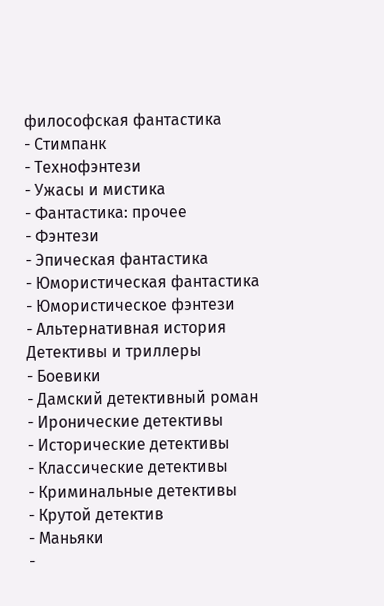философская фантастика
- Стимпанк
- Технофэнтези
- Ужасы и мистика
- Фантастика: прочее
- Фэнтези
- Эпическая фантастика
- Юмористическая фантастика
- Юмористическое фэнтези
- Альтернативная история
Детективы и триллеры
- Боевики
- Дамский детективный роман
- Иронические детективы
- Исторические детективы
- Классические детективы
- Криминальные детективы
- Крутой детектив
- Маньяки
-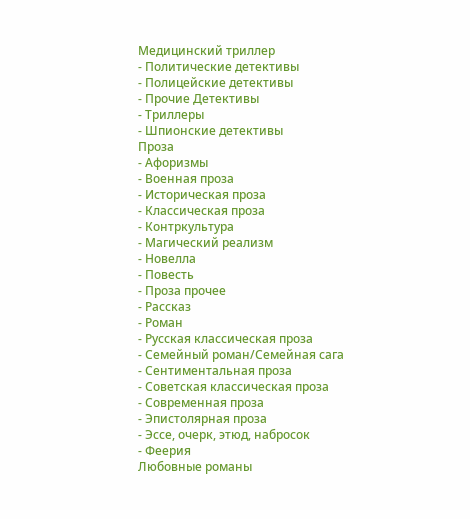Медицинский триллер
- Политические детективы
- Полицейские детективы
- Прочие Детективы
- Триллеры
- Шпионские детективы
Проза
- Афоризмы
- Военная проза
- Историческая проза
- Классическая проза
- Контркультура
- Магический реализм
- Новелла
- Повесть
- Проза прочее
- Рассказ
- Роман
- Русская классическая проза
- Семейный роман/Семейная сага
- Сентиментальная проза
- Советская классическая проза
- Современная проза
- Эпистолярная проза
- Эссе, очерк, этюд, набросок
- Феерия
Любовные романы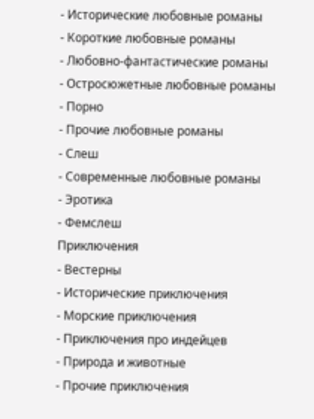- Исторические любовные романы
- Короткие любовные романы
- Любовно-фантастические романы
- Остросюжетные любовные романы
- Порно
- Прочие любовные романы
- Слеш
- Современные любовные романы
- Эротика
- Фемслеш
Приключения
- Вестерны
- Исторические приключения
- Морские приключения
- Приключения про индейцев
- Природа и животные
- Прочие приключения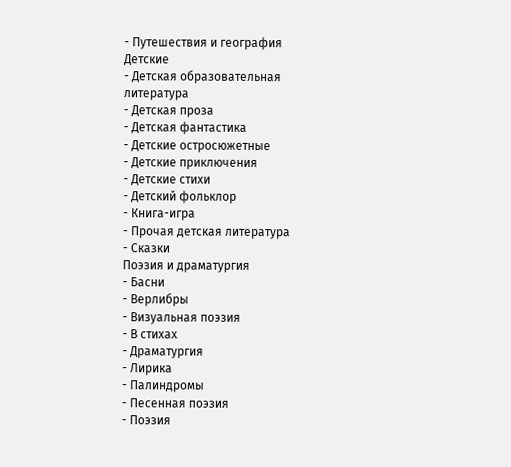- Путешествия и география
Детские
- Детская образовательная литература
- Детская проза
- Детская фантастика
- Детские остросюжетные
- Детские приключения
- Детские стихи
- Детский фольклор
- Книга-игра
- Прочая детская литература
- Сказки
Поэзия и драматургия
- Басни
- Верлибры
- Визуальная поэзия
- В стихах
- Драматургия
- Лирика
- Палиндромы
- Песенная поэзия
- Поэзия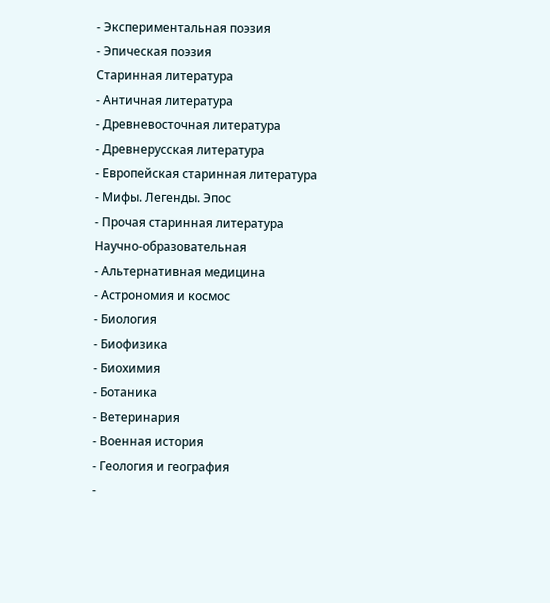- Экспериментальная поэзия
- Эпическая поэзия
Старинная литература
- Античная литература
- Древневосточная литература
- Древнерусская литература
- Европейская старинная литература
- Мифы. Легенды. Эпос
- Прочая старинная литература
Научно-образовательная
- Альтернативная медицина
- Астрономия и космос
- Биология
- Биофизика
- Биохимия
- Ботаника
- Ветеринария
- Военная история
- Геология и география
-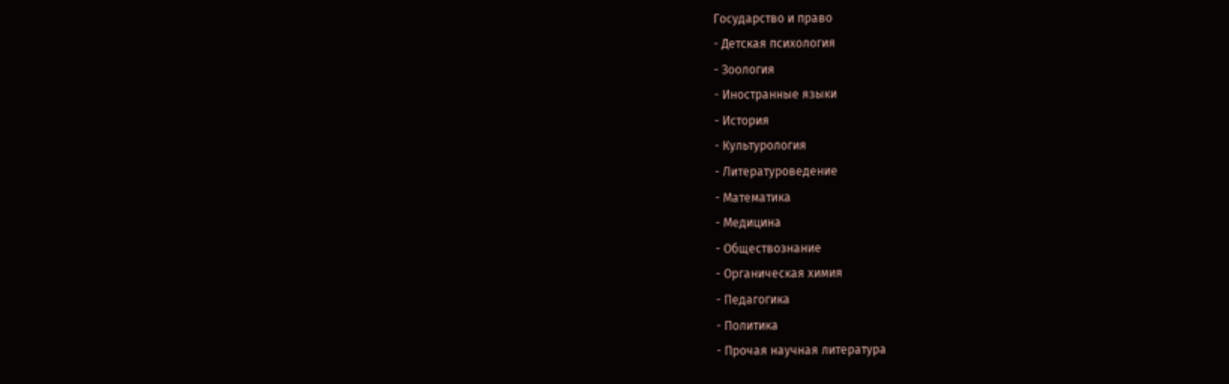Государство и право
- Детская психология
- Зоология
- Иностранные языки
- История
- Культурология
- Литературоведение
- Математика
- Медицина
- Обществознание
- Органическая химия
- Педагогика
- Политика
- Прочая научная литература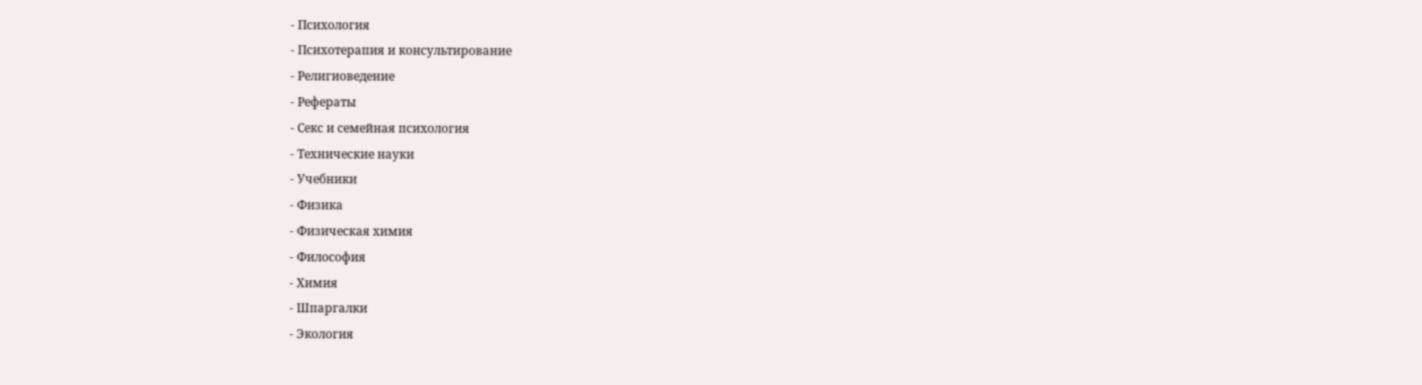- Психология
- Психотерапия и консультирование
- Религиоведение
- Рефераты
- Секс и семейная психология
- Технические науки
- Учебники
- Физика
- Физическая химия
- Философия
- Химия
- Шпаргалки
- Экология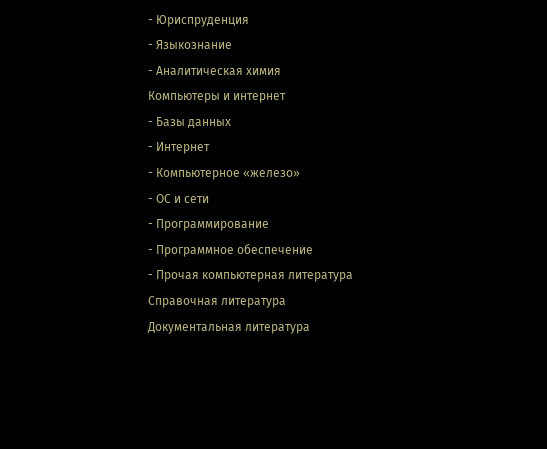- Юриспруденция
- Языкознание
- Аналитическая химия
Компьютеры и интернет
- Базы данных
- Интернет
- Компьютерное «железо»
- ОС и сети
- Программирование
- Программное обеспечение
- Прочая компьютерная литература
Справочная литература
Документальная литература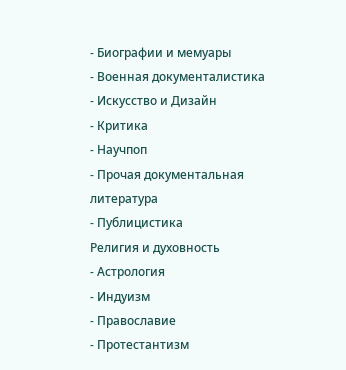- Биографии и мемуары
- Военная документалистика
- Искусство и Дизайн
- Критика
- Научпоп
- Прочая документальная литература
- Публицистика
Религия и духовность
- Астрология
- Индуизм
- Православие
- Протестантизм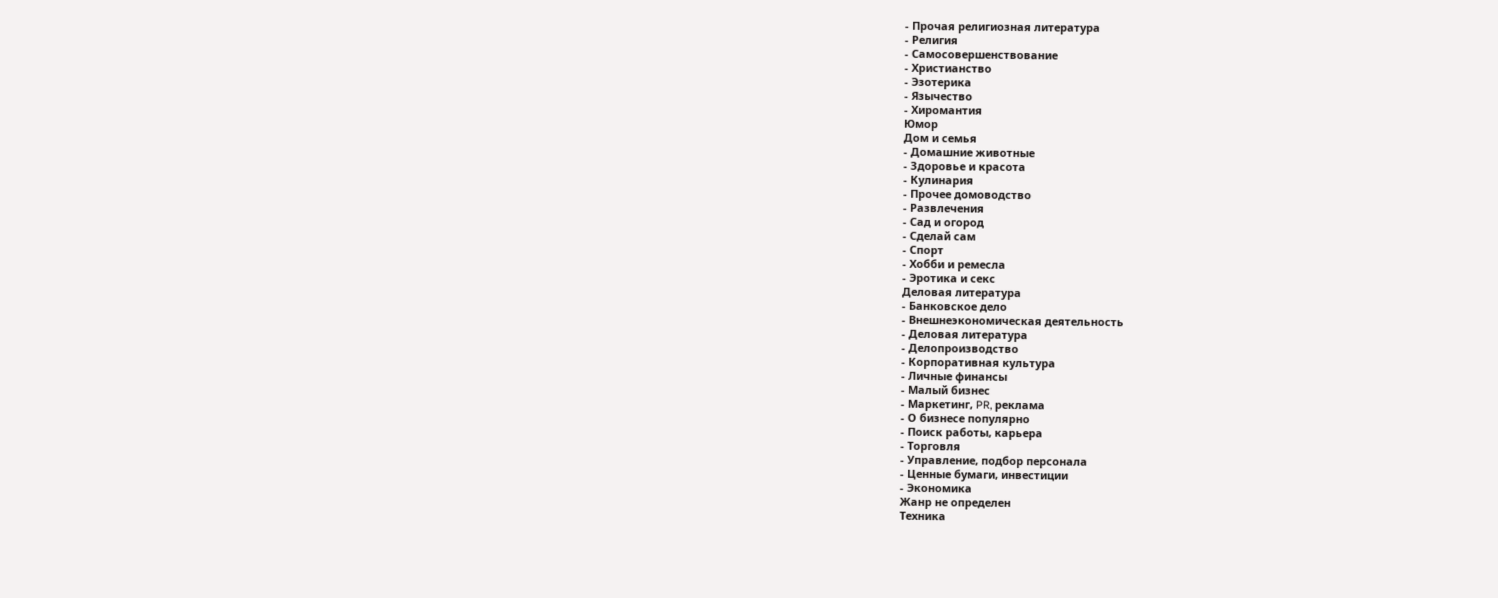- Прочая религиозная литература
- Религия
- Самосовершенствование
- Христианство
- Эзотерика
- Язычество
- Хиромантия
Юмор
Дом и семья
- Домашние животные
- Здоровье и красота
- Кулинария
- Прочее домоводство
- Развлечения
- Сад и огород
- Сделай сам
- Спорт
- Хобби и ремесла
- Эротика и секс
Деловая литература
- Банковское дело
- Внешнеэкономическая деятельность
- Деловая литература
- Делопроизводство
- Корпоративная культура
- Личные финансы
- Малый бизнес
- Маркетинг, PR, реклама
- О бизнесе популярно
- Поиск работы, карьера
- Торговля
- Управление, подбор персонала
- Ценные бумаги, инвестиции
- Экономика
Жанр не определен
Техника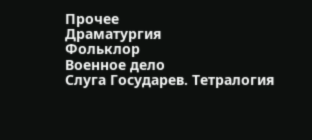Прочее
Драматургия
Фольклор
Военное дело
Слуга Государев. Тетралогия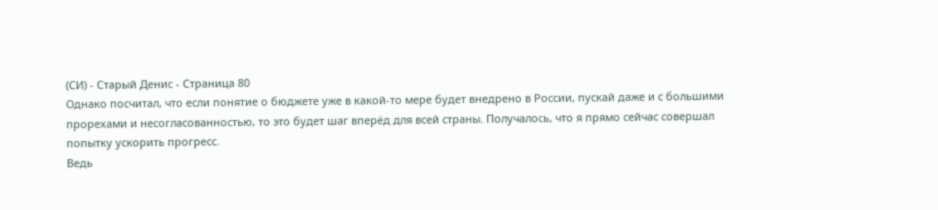(СИ) - Старый Денис - Страница 80
Однако посчитал, что если понятие о бюджете уже в какой‑то мере будет внедрено в России, пускай даже и с большими прорехами и несогласованностью, то это будет шаг вперёд для всей страны. Получалось, что я прямо сейчас совершал попытку ускорить прогресс.
Ведь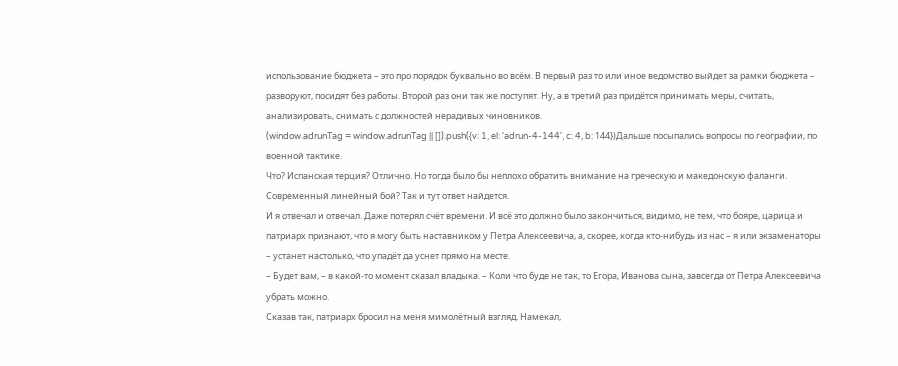использование бюджета – это про порядок буквально во всём. В первый раз то или иное ведомство выйдет за рамки бюджета – разворуют, посидят без работы. Второй раз они так же поступят. Ну, а в третий раз придётся принимать меры, считать, анализировать, снимать с должностей нерадивых чиновников.
(window.adrunTag = window.adrunTag || []).push({v: 1, el: 'adrun-4-144', c: 4, b: 144})Дальше посыпались вопросы по географии, по военной тактике.
Что? Испанская терция? Отлично. Но тогда было бы неплохо обратить внимание на греческую и македонскую фаланги. Современный линейный бой? Так и тут ответ найдется.
И я отвечал и отвечал. Даже потерял счёт времени. И всё это должно было закончиться, видимо, не тем, что бояре, царица и патриарх признают, что я могу быть наставником у Петра Алексеевича, а, скорее, когда кто‑нибудь из нас – я или экзаменаторы – устанет настолько, что упадёт да уснет прямо на месте.
– Будет вам, – в какой‑то момент сказал владыка. – Коли что буде не так, то Егора, Иванова сына, завсегда от Петра Алексеевича убрать можно.
Сказав так, патриарх бросил на меня мимолётный взгляд. Намекал,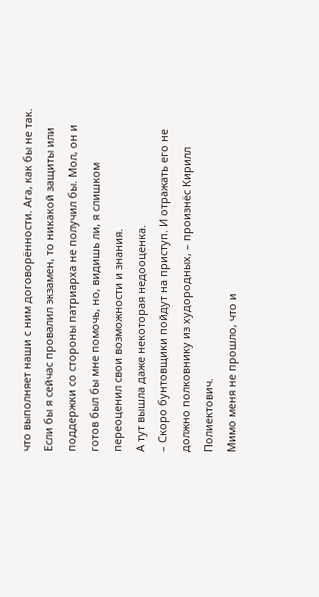что выполняет наши с ним договорённости. Ага, как бы не так.
Если бы я сейчас провалил экзамен, то никакой защиты или поддержки со стороны патриарха не получил бы. Мол, он и готов был бы мне помочь, но, видишь ли, я слишком переоценил свои возможности и знания.
А тут вышла даже некоторая недооценка.
– Скоро бунтовщики пойдут на приступ. И отражать его не должно полковнику из худородных, – произнёс Кирилл Полиектович.
Мимо меня не прошло, что и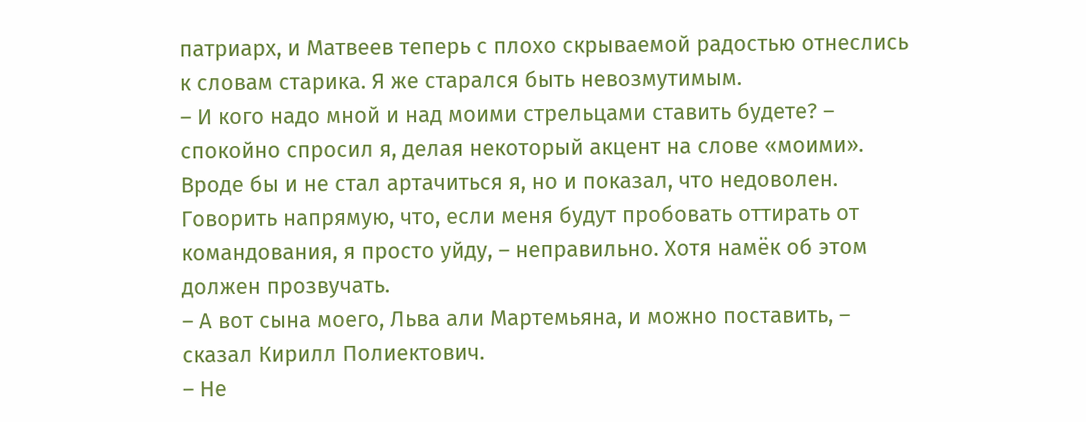патриарх, и Матвеев теперь с плохо скрываемой радостью отнеслись к словам старика. Я же старался быть невозмутимым.
– И кого надо мной и над моими стрельцами ставить будете? – спокойно спросил я, делая некоторый акцент на слове «моими».
Вроде бы и не стал артачиться я, но и показал, что недоволен. Говорить напрямую, что, если меня будут пробовать оттирать от командования, я просто уйду, – неправильно. Хотя намёк об этом должен прозвучать.
– А вот сына моего, Льва али Мартемьяна, и можно поставить, – сказал Кирилл Полиектович.
– Не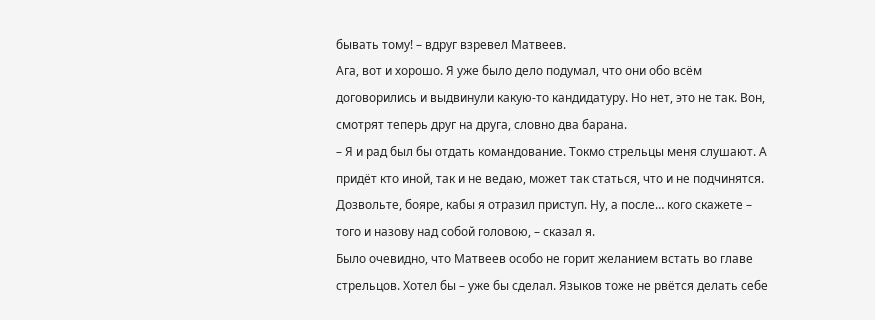бывать тому! – вдруг взревел Матвеев.
Ага, вот и хорошо. Я уже было дело подумал, что они обо всём договорились и выдвинули какую‑то кандидатуру. Но нет, это не так. Вон, смотрят теперь друг на друга, словно два барана.
– Я и рад был бы отдать командование. Токмо стрельцы меня слушают. А придёт кто иной, так и не ведаю, может так статься, что и не подчинятся. Дозвольте, бояре, кабы я отразил приступ. Ну, а после… кого скажете – того и назову над собой головою, – сказал я.
Было очевидно, что Матвеев особо не горит желанием встать во главе стрельцов. Хотел бы – уже бы сделал. Языков тоже не рвётся делать себе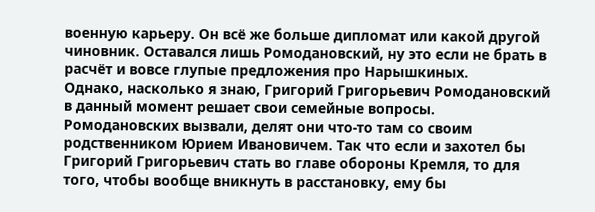военную карьеру. Он всё же больше дипломат или какой другой чиновник. Оставался лишь Ромодановский, ну это если не брать в расчёт и вовсе глупые предложения про Нарышкиных.
Однако, насколько я знаю, Григорий Григорьевич Ромодановский в данный момент решает свои семейные вопросы. Ромодановских вызвали, делят они что‑то там со своим родственником Юрием Ивановичем. Так что если и захотел бы Григорий Григорьевич стать во главе обороны Кремля, то для того, чтобы вообще вникнуть в расстановку, ему бы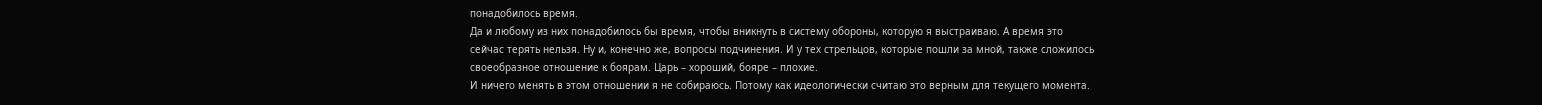понадобилось время.
Да и любому из них понадобилось бы время, чтобы вникнуть в систему обороны, которую я выстраиваю. А время это сейчас терять нельзя. Ну и, конечно же, вопросы подчинения. И у тех стрельцов, которые пошли за мной, также сложилось своеобразное отношение к боярам. Царь – хороший, бояре – плохие.
И ничего менять в этом отношении я не собираюсь. Потому как идеологически считаю это верным для текущего момента.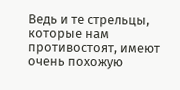Ведь и те стрельцы, которые нам противостоят, имеют очень похожую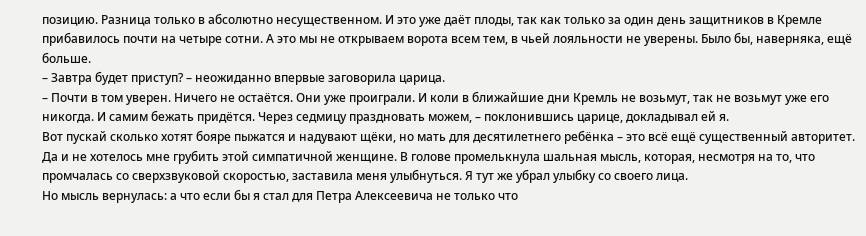позицию. Разница только в абсолютно несущественном. И это уже даёт плоды, так как только за один день защитников в Кремле прибавилось почти на четыре сотни. А это мы не открываем ворота всем тем, в чьей лояльности не уверены. Было бы, наверняка, ещё больше.
– Завтра будет приступ? – неожиданно впервые заговорила царица.
– Почти в том уверен. Ничего не остаётся. Они уже проиграли. И коли в ближайшие дни Кремль не возьмут, так не возьмут уже его никогда. И самим бежать придётся. Через седмицу праздновать можем, – поклонившись царице, докладывал ей я.
Вот пускай сколько хотят бояре пыжатся и надувают щёки, но мать для десятилетнего ребёнка – это всё ещё существенный авторитет. Да и не хотелось мне грубить этой симпатичной женщине. В голове промелькнула шальная мысль, которая, несмотря на то, что промчалась со сверхзвуковой скоростью, заставила меня улыбнуться. Я тут же убрал улыбку со своего лица.
Но мысль вернулась: а что если бы я стал для Петра Алексеевича не только что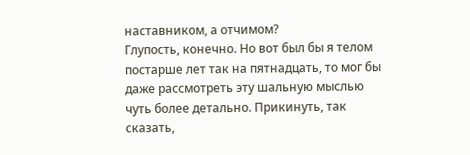наставником, а отчимом?
Глупость, конечно. Но вот был бы я телом постарше лет так на пятнадцать, то мог бы даже рассмотреть эту шальную мыслью чуть более детально. Прикинуть, так сказать,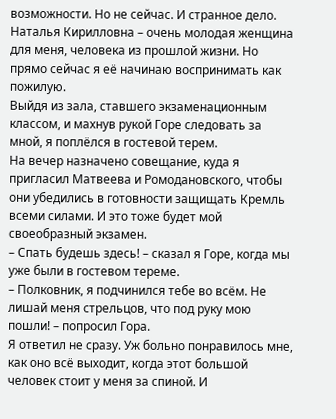возможности. Но не сейчас. И странное дело. Наталья Кирилловна – очень молодая женщина для меня, человека из прошлой жизни. Но прямо сейчас я её начинаю воспринимать как пожилую.
Выйдя из зала, ставшего экзаменационным классом, и махнув рукой Горе следовать за мной, я поплёлся в гостевой терем.
На вечер назначено совещание, куда я пригласил Матвеева и Ромодановского, чтобы они убедились в готовности защищать Кремль всеми силами. И это тоже будет мой своеобразный экзамен.
– Спать будешь здесь! – сказал я Горе, когда мы уже были в гостевом тереме.
– Полковник, я подчинился тебе во всём. Не лишай меня стрельцов, что под руку мою пошли! – попросил Гора.
Я ответил не сразу. Уж больно понравилось мне, как оно всё выходит, когда этот большой человек стоит у меня за спиной. И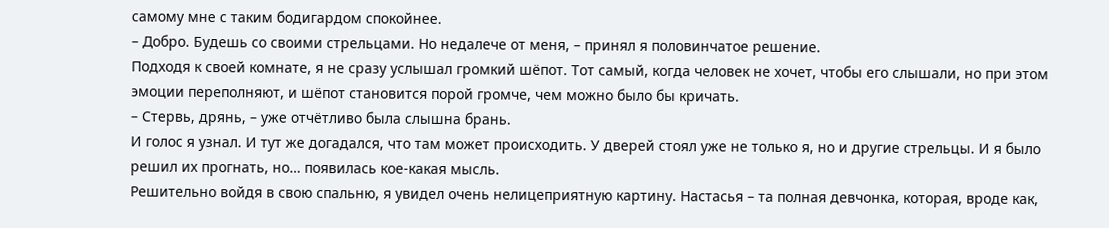самому мне с таким бодигардом спокойнее.
– Добро. Будешь со своими стрельцами. Но недалече от меня, – принял я половинчатое решение.
Подходя к своей комнате, я не сразу услышал громкий шёпот. Тот самый, когда человек не хочет, чтобы его слышали, но при этом эмоции переполняют, и шёпот становится порой громче, чем можно было бы кричать.
– Стервь, дрянь, – уже отчётливо была слышна брань.
И голос я узнал. И тут же догадался, что там может происходить. У дверей стоял уже не только я, но и другие стрельцы. И я было решил их прогнать, но… появилась кое‑какая мысль.
Решительно войдя в свою спальню, я увидел очень нелицеприятную картину. Настасья – та полная девчонка, которая, вроде как,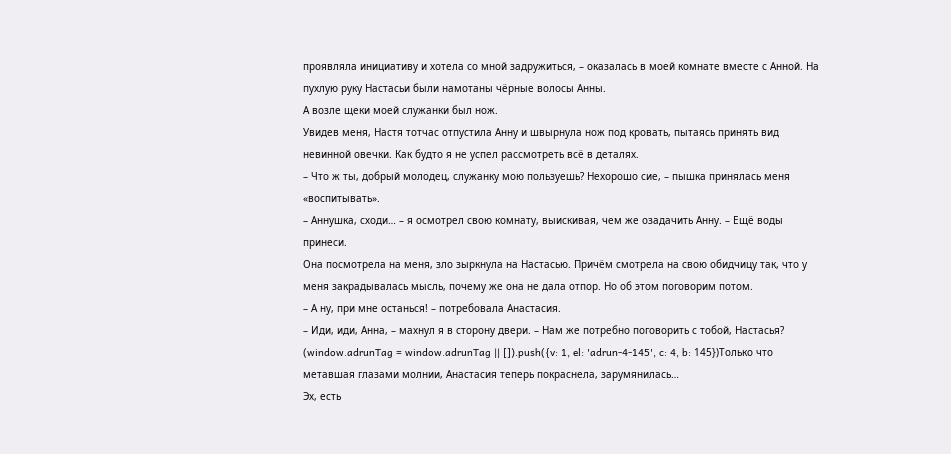проявляла инициативу и хотела со мной задружиться, – оказалась в моей комнате вместе с Анной. На пухлую руку Настасьи были намотаны чёрные волосы Анны.
А возле щеки моей служанки был нож.
Увидев меня, Настя тотчас отпустила Анну и швырнула нож под кровать, пытаясь принять вид невинной овечки. Как будто я не успел рассмотреть всё в деталях.
– Что ж ты, добрый молодец, служанку мою пользуешь? Нехорошо сие, – пышка принялась меня «воспитывать».
– Аннушка, сходи… – я осмотрел свою комнату, выискивая, чем же озадачить Анну. – Ещё воды принеси.
Она посмотрела на меня, зло зыркнула на Настасью. Причём смотрела на свою обидчицу так, что у меня закрадывалась мысль, почему же она не дала отпор. Но об этом поговорим потом.
– А ну, при мне останься! – потребовала Анастасия.
– Иди, иди, Анна, – махнул я в сторону двери. – Нам же потребно поговорить с тобой, Настасья?
(window.adrunTag = window.adrunTag || []).push({v: 1, el: 'adrun-4-145', c: 4, b: 145})Только что метавшая глазами молнии, Анастасия теперь покраснела, зарумянилась…
Эх, есть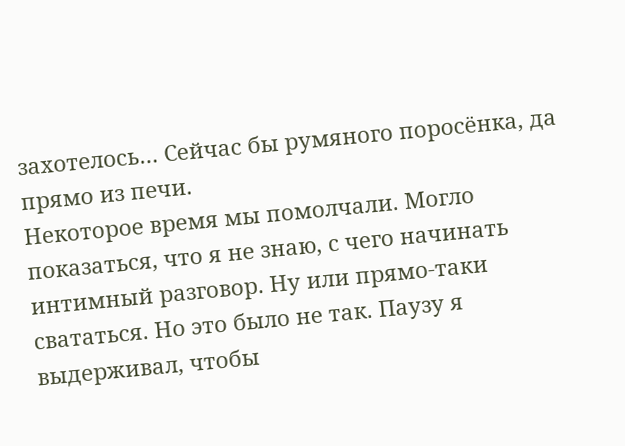захотелось… Сейчас бы румяного поросёнка, да прямо из печи.
Некоторое время мы помолчали. Могло показаться, что я не знаю, с чего начинать интимный разговор. Ну или прямо‑таки свататься. Но это было не так. Паузу я выдерживал, чтобы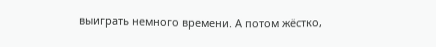выиграть немного времени. А потом жёстко,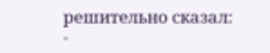решительно сказал:
-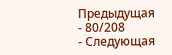Предыдущая
- 80/208
- Следующая